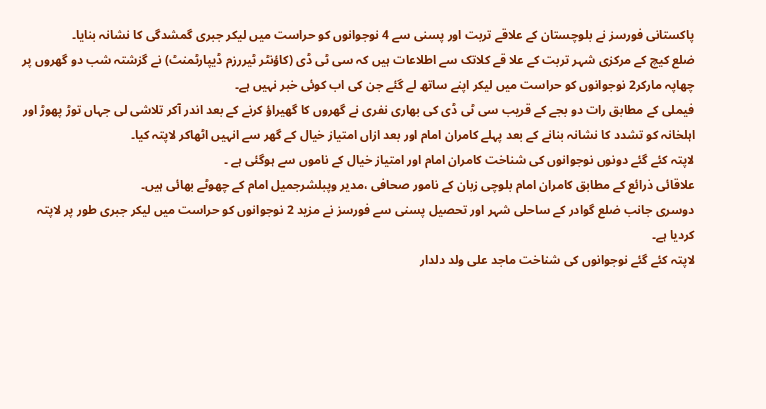پاکستانی فورسز نے بلوچستان کے علاقے تربت اور پسنی سے 4 نوجوانوں کو حراست میں لیکر جبری گمشدگی کا نشانہ بنایا۔
ضلع کیچ کے مرکزی شہر تربت کے علا قے کلاتک سے اطلاعات ہیں کہ سی ٹی ڈی (کاؤنٹر ٹیررزم ڈیپارٹمنٹ) نے گزشتہ شب دو گھروں پر چھاپہ مارکر2 نوجوانوں کو حراست میں لیکر اپنے ساتھ لے گئے جن کی اب کوئی خبر نہیں ہے۔
فیملی کے مطابق رات دو بجے کے قریب سی ٹی ڈی کی بھاری نفری نے گھروں کا گھیراؤ کرنے کے بعد اندر آکر تلاشی لی جہاں توڑ پھوڑ اور اہلخانہ کو تشدد کا نشانہ بنانے کے بعد پہلے کامران امام اور بعد ازاں امتیاز خیال کے گھر سے انہیں اٹھاکر لاپتہ کیا۔
لاپتہ کئے گئے دونوں نوجوانوں کی شناخت کامران امام اور امتیاز خیال کے ناموں سے ہوگئی ہے ۔
علاقائی ذرائع کے مطابق کامران امام بلوچی زبان کے نامور صحافی ،مدیر وپبلشرجمیل امام کے چھوٹے بھائی ہیں۔
دوسری جانب ضلع گوادر کے ساحلی شہر اور تحصیل پسنی سے فورسز نے مزید 2 نوجوانوں کو حراست میں لیکر جبری طور پر لاپتہ کردیا ہے۔
لاپتہ کئے گئے نوجوانوں کی شناخت ماجد علی ولد دلدار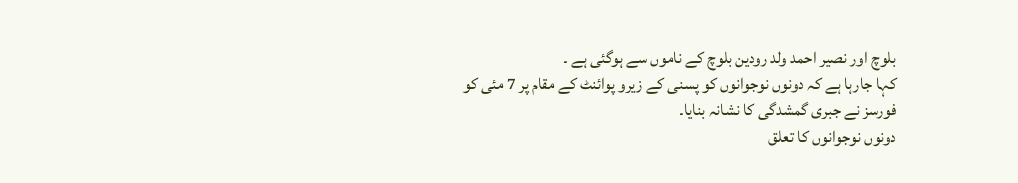بلوچ اور نصیر احمد ولد رودین بلوچ کے ناموں سے ہوگئی ہے ۔
کہا جارہا ہے کہ دونوں نوجوانوں کو پسنی کے زیرو پوائنٹ کے مقام پر 7 مئی کو فورسز نے جبری گمشدگی کا نشانہ بنایا۔
دونوں نوجوانوں کا تعلق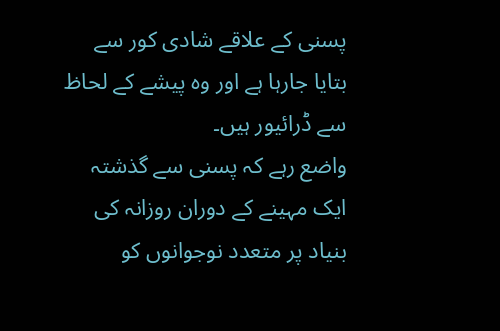پسنی کے علاقے شادی کور سے بتایا جارہا ہے اور وہ پیشے کے لحاظ سے ڈرائیور ہیں۔
واضع رہے کہ پسنی سے گذشتہ ایک مہینے کے دوران روزانہ کی بنیاد پر متعدد نوجوانوں کو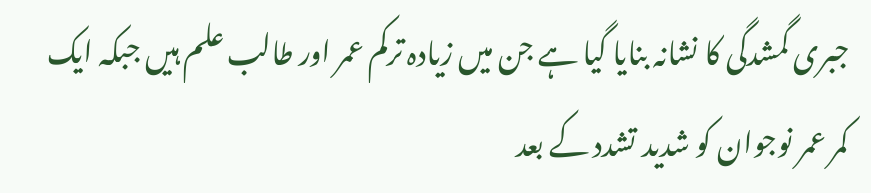جبری گمشدگی کا نشانہ بنایا گیا ہے جن میں زیادہ ترکم عمر اور طالب علم ہیں جبکہ ایک کمر عمر نوجوان کو شدید تشدد کے بعد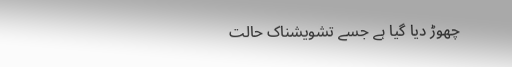چھوڑ دیا گیا ہے جسے تشویشناک حالت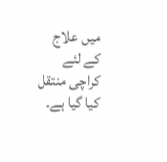میں علاج کے لئے کراچی منتقل کیا گیا ہے۔